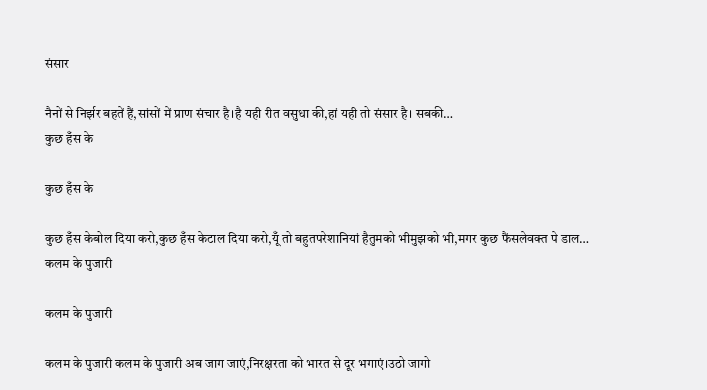संसार

नैनों से निर्झर बहतें हैं,सांसों में प्राण संचार है।है यही रीत वसुधा की,हां यही तो संसार है। सबकी…
कुछ हँस के

कुछ हँस के

कुछ हँस केबोल दिया करो,कुछ हँस केटाल दिया करो,यूँ तो बहुतपरेशानियां हैतुमको भीमुझको भी,मगर कुछ फैंसलेवक्त पे डाल…
कलम के पुजारी

कलम के पुजारी

कलम के पुजारी कलम के पुजारी अब जाग जाएं,निरक्षरता को भारत से दूर भगाएं।उठो जागो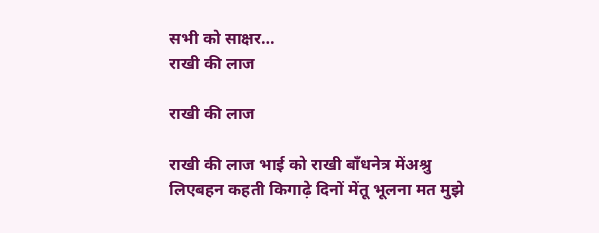सभी को साक्षर…
राखी की लाज

राखी की लाज

राखी की लाज भाई को राखी बाँधनेत्र मेंअश्रु लिएबहन कहती किगाढ़े दिनों मेंतू भूलना मत मुझे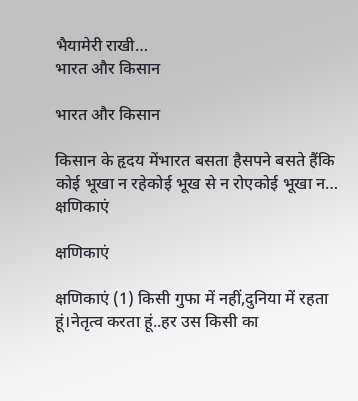भैयामेरी राखी…
भारत और किसान

भारत और किसान

किसान के हृदय मेंभारत बसता हैसपने बसते हैंकि कोई भूखा न रहेकोई भूख से न रोएकोई भूखा न…
क्षणिकाएं

क्षणिकाएं

क्षणिकाएं (1) किसी गुफा में नहीं,दुनिया में रहता हूं।नेतृत्व करता हूं..हर उस किसी का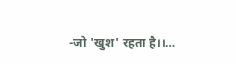-जो 'खुश' रहता है।।…